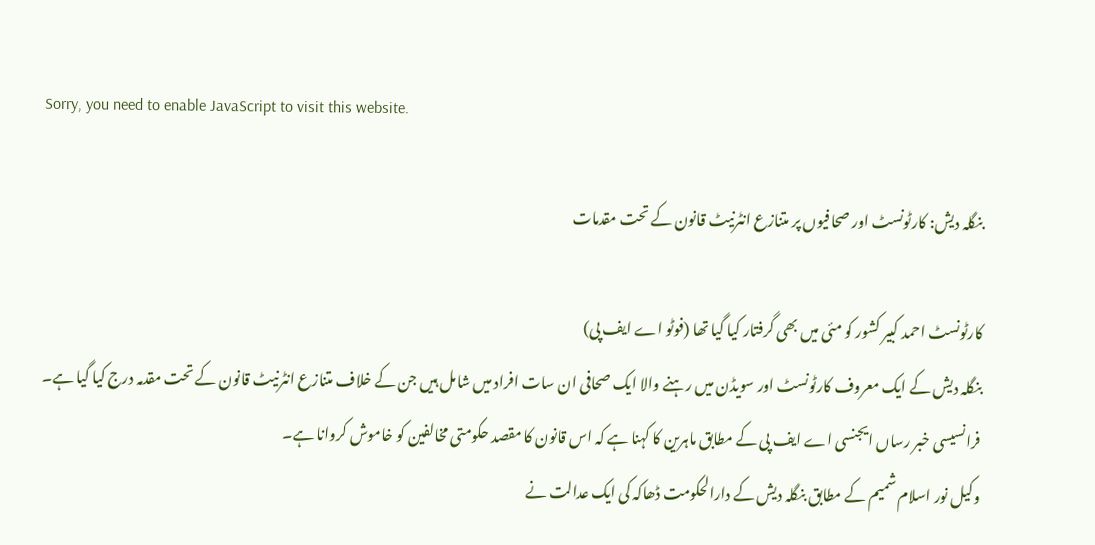Sorry, you need to enable JavaScript to visit this website.

بنگلہ دیش: کارٹونسٹ اور صحافیوں پر متنازع انٹرنیٹ قانون کے تحت مقدمات

کارٹونسٹ احمد کبیر کشور کو مئی میں بھی گرفتار کیا گیا تھا (فوٹو اے ایف پی)
بنگلہ دیش کے ایک معروف کارٹونسٹ اور سویڈن میں رہنے والا ایک صحافی ان سات افراد میں شامل ہیں جن کے خلاف متنازع انٹرنیٹ قانون کے تحت مقدمہ درج کیا گیا ہے۔
فرانسیسی خبر رساں ایجنسی اے ایف پی کے مطابق ماہرین کا کہنا ہے کہ اس قانون کا مقصد حکومتی مخالفین کو خاموش کروانا ہے۔
وکیل نور اسلام شمیم کے مطابق بنگلہ دیش کے دارالحکومت ڈھاکہ کی ایک عدالت نے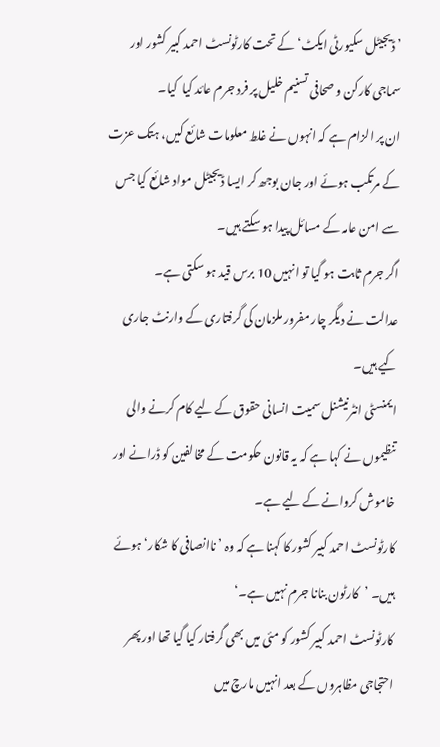’ڈیجیٹل سکیورٹی ایکٹ‘ کے تحت کارٹونسٹ احمد کبیر کشور اور سماجی کارکن و صحافی تسنیم خلیل پر فرد جرم عائد کیا  کیا۔
ان پر الزام ہے کہ انہوں نے غلط معلومات شائع کیں، ہتک عزت کے مرتکب ہوئے اور جان بوجھ کر ایسا ڈیجیٹل مواد شائع کیا جس سے امن عامہ کے مسائل پیدا ہو سکتے ہیں۔
اگر جرم ثابت ہو گیا تو انہیں 10 برس قید ہو سکتی ہے۔
عدالت نے دیگر چار مفرور ملزمان کی گرفتاری کے وارنٹ جاری کیے ہیں۔
ایمنسٹی انٹرنیشنل سمیت انسانی حقوق کے لیے کام کرنے والی تنظیموں نے کہا ہے کہ یہ قانون حکومت کے مخالفین کو ڈرانے اور خاموش کروانے کے لیے ہے۔
کارٹونسٹ احمد کبیر کشور کا کہنا ہے کہ وہ ’ناانصافی کا شکار‘ ہوئے ہیں۔ ’کارٹون بنانا جرم نہیں ہے۔‘
کارٹونسٹ احمد کبیر کشور کو مئی میں بھی گرفتار کیا گیا تھا اور پھر احتجاجی مظاہروں کے بعد انہیں مارچ میں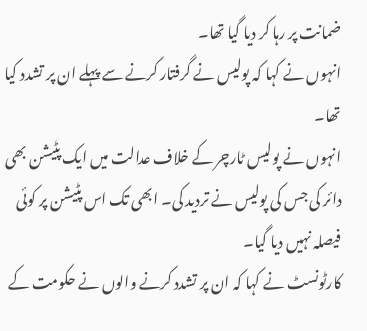ضمانت پر رہا کر دیا گیا تھا۔
انہوں نے کہا کہ پولیس نے گرفتار کرنے سے پہلے ان پر تشدد کیا تھا۔
انہوں نے پولیس ٹارچر کے خلاف عدالت میں ایک پٹیشن بھی دائر کی جس کی پولیس نے تردید کی۔ ابھی تک اس پٹیشن پر کوئی فیصلہ نہیں دیا گیا۔
کارٹونسٹ نے کہا کہ ان پر تشدد کرنے والوں نے حکومت کے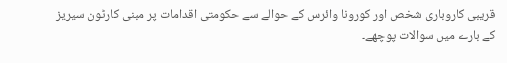قریبی کاروباری شخص اور کورونا وائرس کے حوالے سے حکومتی اقدامات پر مبنی کارٹون سیریز کے بارے میں سوالات پوچھے۔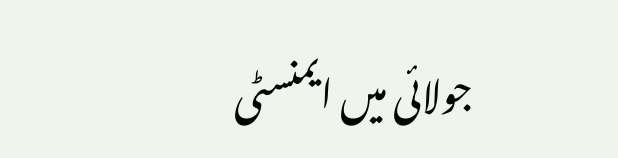جولائی میں ایمنسٹی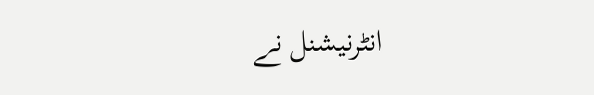انٹرنیشنل نے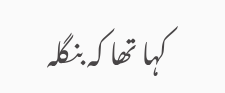کہا تھا کہ بنگلہ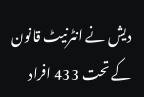دیش نے انٹرنیٹ قانون کے تحت 433 افراد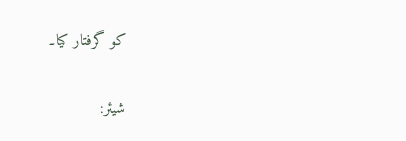کو گرفتار کیا۔

شیئر: